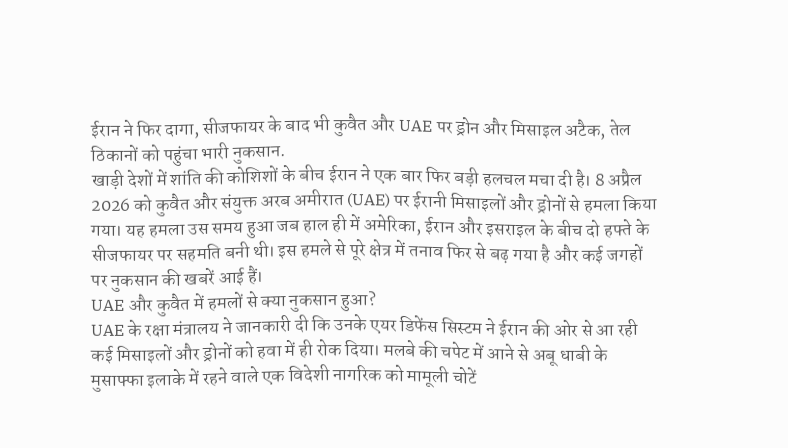ईरान ने फिर दागा, सीजफायर के बाद भी कुवैत और UAE पर ड्रोन और मिसाइल अटैक, तेल ठिकानों को पहुंचा भारी नुकसान.
खाड़ी देशों में शांति की कोशिशों के बीच ईरान ने एक बार फिर बड़ी हलचल मचा दी है। 8 अप्रैल 2026 को कुवैत और संयुक्त अरब अमीरात (UAE) पर ईरानी मिसाइलों और ड्रोनों से हमला किया गया। यह हमला उस समय हुआ जब हाल ही में अमेरिका, ईरान और इसराइल के बीच दो हफ्ते के सीजफायर पर सहमति बनी थी। इस हमले से पूरे क्षेत्र में तनाव फिर से बढ़ गया है और कई जगहों पर नुकसान की खबरें आई हैं।
UAE और कुवैत में हमलों से क्या नुकसान हुआ?
UAE के रक्षा मंत्रालय ने जानकारी दी कि उनके एयर डिफेंस सिस्टम ने ईरान की ओर से आ रही कई मिसाइलों और ड्रोनों को हवा में ही रोक दिया। मलबे की चपेट में आने से अबू धाबी के मुसाफ्फा इलाके में रहने वाले एक विदेशी नागरिक को मामूली चोटें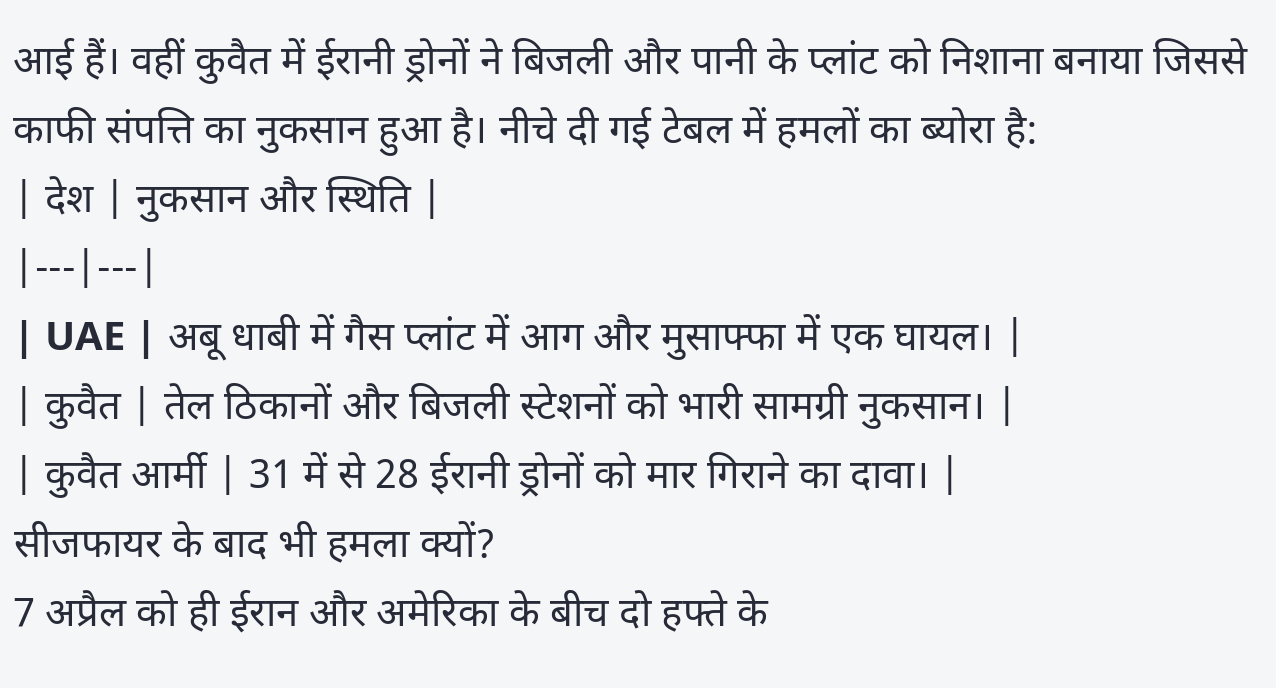आई हैं। वहीं कुवैत में ईरानी ड्रोनों ने बिजली और पानी के प्लांट को निशाना बनाया जिससे काफी संपत्ति का नुकसान हुआ है। नीचे दी गई टेबल में हमलों का ब्योरा है:
| देश | नुकसान और स्थिति |
|---|---|
| UAE | अबू धाबी में गैस प्लांट में आग और मुसाफ्फा में एक घायल। |
| कुवैत | तेल ठिकानों और बिजली स्टेशनों को भारी सामग्री नुकसान। |
| कुवैत आर्मी | 31 में से 28 ईरानी ड्रोनों को मार गिराने का दावा। |
सीजफायर के बाद भी हमला क्यों?
7 अप्रैल को ही ईरान और अमेरिका के बीच दो हफ्ते के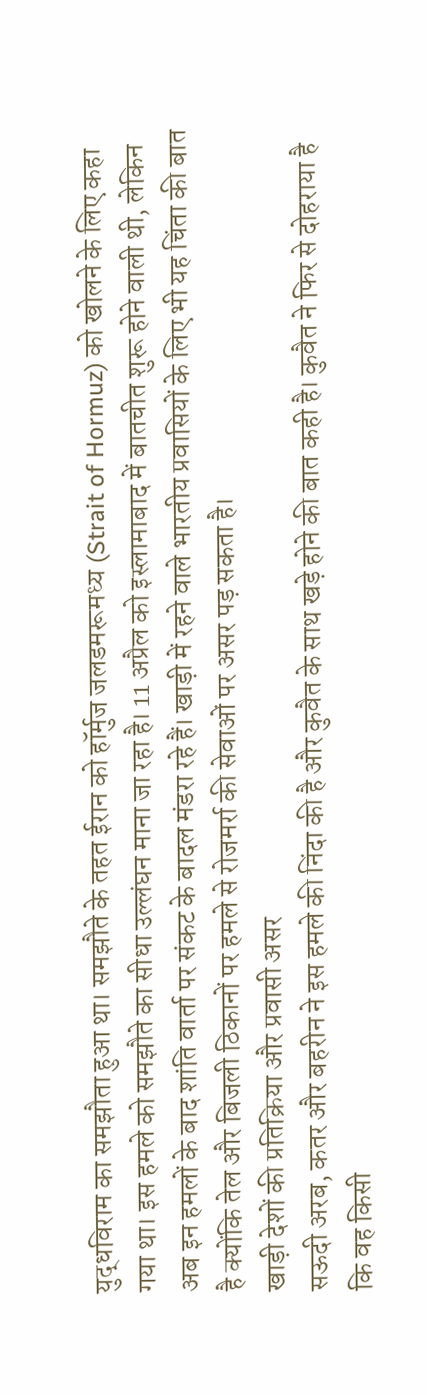युद्धविराम का समझौता हुआ था। समझौते के तहत ईरान को हॉर्मुज जलडमरूमध्य (Strait of Hormuz) को खोलने के लिए कहा गया था। इस हमले को समझौते का सीधा उल्लंघन माना जा रहा है। 11 अप्रैल को इस्लामाबाद में बातचीत शुरू होने वाली थी, लेकिन अब इन हमलों के बाद शांति वार्ता पर संकट के बादल मंडरा रहे हैं। खाड़ी में रहने वाले भारतीय प्रवासियों के लिए भी यह चिंता की बात है क्योंकि तेल और बिजली ठिकानों पर हमले से रोजमर्रा की सेवाओं पर असर पड़ सकता है।
खाड़ी देशों की प्रतिक्रिया और प्रवासी असर
सऊदी अरब, कतर और बहरीन ने इस हमले की निंदा की है और कुवैत के साथ खड़े होने की बात कही है। कुवैत ने फिर से दोहराया है कि वह किसी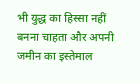भी युद्ध का हिस्सा नहीं बनना चाहता और अपनी जमीन का इस्तेमाल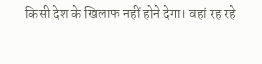किसी देश के खिलाफ नहीं होने देगा। वहां रह रहे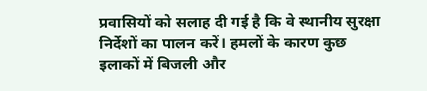प्रवासियों को सलाह दी गई है कि वे स्थानीय सुरक्षा निर्देशों का पालन करें। हमलों के कारण कुछ इलाकों में बिजली और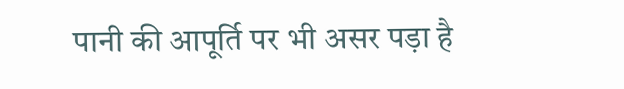पानी की आपूर्ति पर भी असर पड़ा है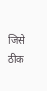जिसे ठीक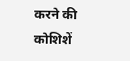करने की कोशिशें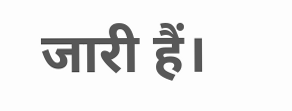जारी हैं।